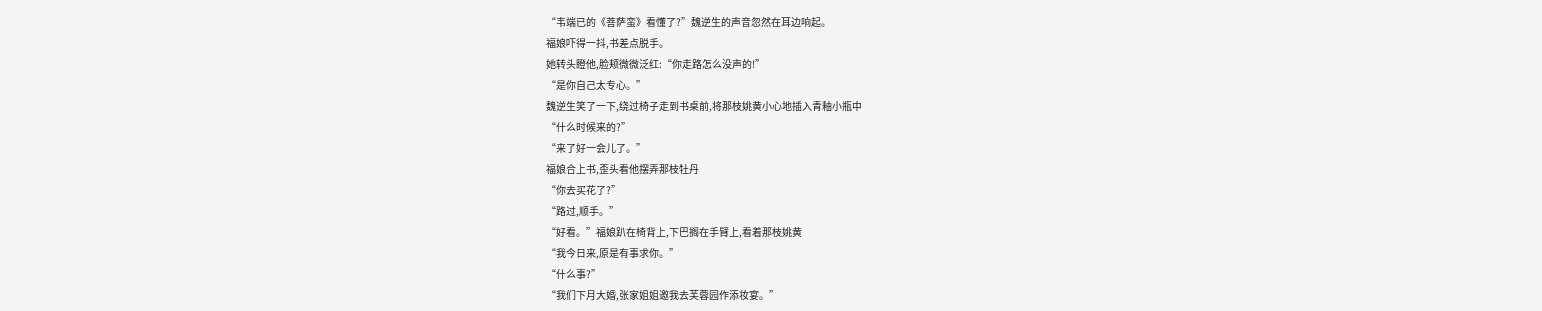“韦端已的《菩萨蛮》看懂了?”魏逆生的声音忽然在耳边响起。
福娘吓得一抖,书差点脱手。
她转头瞪他,脸颊微微泛红:“你走路怎么没声的!”
“是你自己太专心。”
魏逆生笑了一下,绕过椅子走到书桌前,将那枝姚黄小心地插入青釉小瓶中
“什么时候来的?”
“来了好一会儿了。”
福娘合上书,歪头看他摆弄那枝牡丹
“你去买花了?”
“路过,顺手。”
“好看。”福娘趴在椅背上,下巴搁在手臂上,看着那枝姚黄
“我今日来,原是有事求你。”
“什么事?”
“我们下月大婚,张家姐姐邀我去芙蓉园作添妆宴。”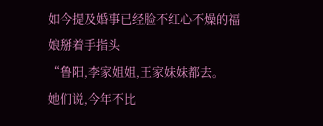如今提及婚事已经脸不红心不燥的福娘掰着手指头
“鲁阳,李家姐姐,王家妹妹都去。
她们说,今年不比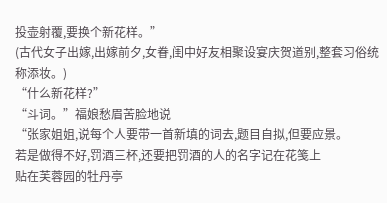投壶射覆,要换个新花样。”
(古代女子出嫁,出嫁前夕,女眷,闺中好友相聚设宴庆贺道别,整套习俗统称添妆。)
“什么新花样?”
“斗词。”福娘愁眉苦脸地说
“张家姐姐,说每个人要带一首新填的词去,题目自拟,但要应景。
若是做得不好,罚酒三杯,还要把罚酒的人的名字记在花笺上
贴在芙蓉园的牡丹亭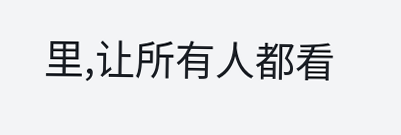里,让所有人都看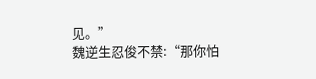见。”
魏逆生忍俊不禁:“那你怕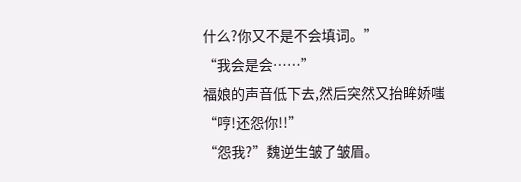什么?你又不是不会填词。”
“我会是会……”
福娘的声音低下去,然后突然又抬眸娇嗤
“哼!还怨你!!”
“怨我?”魏逆生皱了皱眉。